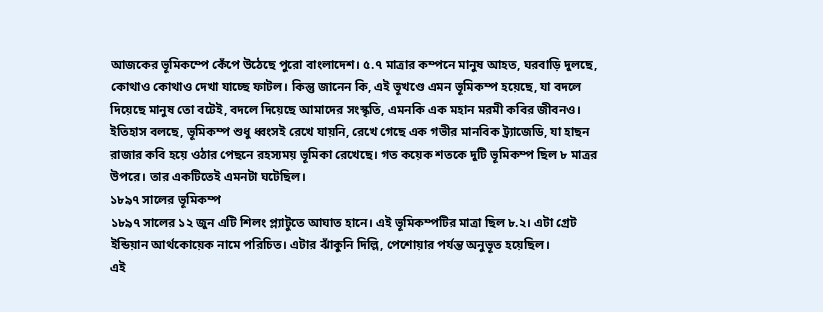আজকের ভূমিকম্পে কেঁপে উঠেছে পুরো বাংলাদেশ। ৫.৭ মাত্রার কম্পনে মানুষ আহত, ঘরবাড়ি দুলছে, কোথাও কোথাও দেখা যাচ্ছে ফাটল। কিন্তু জানেন কি, এই ভূখণ্ডে এমন ভূমিকম্প হয়েছে, যা বদলে দিয়েছে মানুষ তো বটেই, বদলে দিয়েছে আমাদের সংস্কৃতি, এমনকি এক মহান মরমী কবির জীবনও।
ইতিহাস বলছে, ভূমিকম্প শুধু ধ্বংসই রেখে যায়নি, রেখে গেছে এক গভীর মানবিক ট্র্যাজেডি, যা হাছন রাজার কবি হয়ে ওঠার পেছনে রহস্যময় ভূমিকা রেখেছে। গত কয়েক শতকে দুটি ভূমিকম্প ছিল ৮ মাত্রর উপরে। তার একটিতেই এমনটা ঘটেছিল।
১৮৯৭ সালের ভূমিকম্প
১৮৯৭ সালের ১২ জুন এটি শিলং প্ল্যাটুতে আঘাত হানে। এই ভূমিকম্পটির মাত্রা ছিল ৮.২। এটা গ্রেট ইন্ডিয়ান আর্থকোয়েক নামে পরিচিত। এটার ঝাঁকুনি দিল্লি, পেশোয়ার পর্যন্ত অনুভূত হয়েছিল।
এই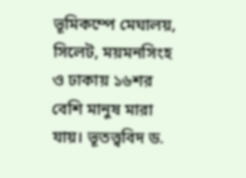ভূমিকম্পে মেঘালয়, সিলেট, ময়মনসিংহ ও ঢাকায় ১৬শর বেশি মানুষ মারা যায়। ভূতত্ত্ববিদ ড.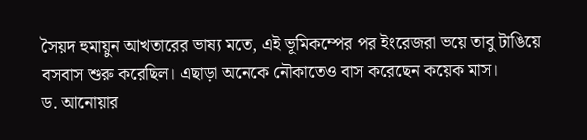সৈয়দ হুমায়ুন আখতারের ভাষ্য মতে, এই ভূমিকম্পের পর ইংরেজরা ভয়ে তাবু টাঙিয়ে বসবাস শুরু করেছিল। এছাড়া অনেকে নৌকাতেও বাস করেছেন কয়েক মাস।
ড. আনোয়ার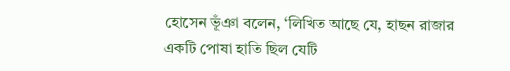হোসেন ভূঁঞা বলেন, ‘লিখিত আছে যে, হাছন রাজার একটি পোষা হাতি ছিল যেটি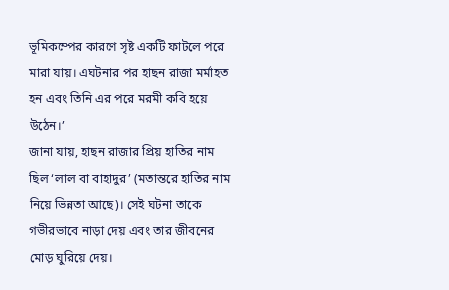ভূমিকম্পের কারণে সৃষ্ট একটি ফাটলে পরে মারা যায়। এঘটনার পর হাছন রাজা মর্মাহত হন এবং তিনি এর পরে মরমী কবি হয়ে উঠেন।’
জানা যায়, হাছন রাজার প্রিয় হাতির নাম ছিল ‘লাল বা বাহাদুর’ (মতান্তরে হাতির নাম নিয়ে ভিন্নতা আছে)। সেই ঘটনা তাকে গভীরভাবে নাড়া দেয় এবং তার জীবনের মোড় ঘুরিয়ে দেয়।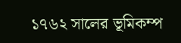১৭৬২ সালের ভূমিকম্প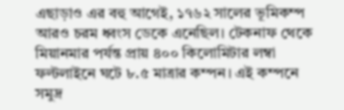এছাড়াও এর বহু আগেই, ১৭৬২ সালের ভূমিকম্প আরও চরম ধ্বংস ডেকে এনেছিল। টেকনাফ থেকে মিয়ানমার পর্যন্ত প্রায় ৪০০ কিলোমিটার লম্বা ফল্টলাইনে ঘটে ৮.৫ মাত্রার কম্পন। এই কম্পনে সমুদ্র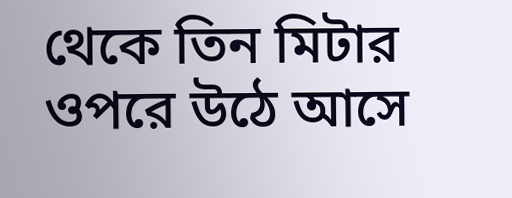থেকে তিন মিটার ওপরে উঠে আসে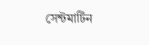সেন্টমার্টিন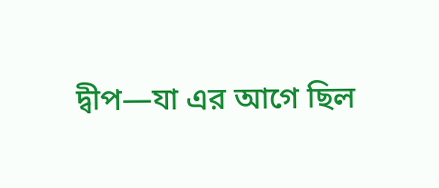দ্বীপ—যা এর আগে ছিল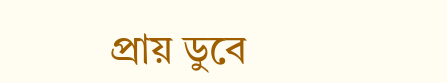প্রায় ডুবে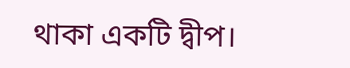থাকা একটি দ্বীপ।